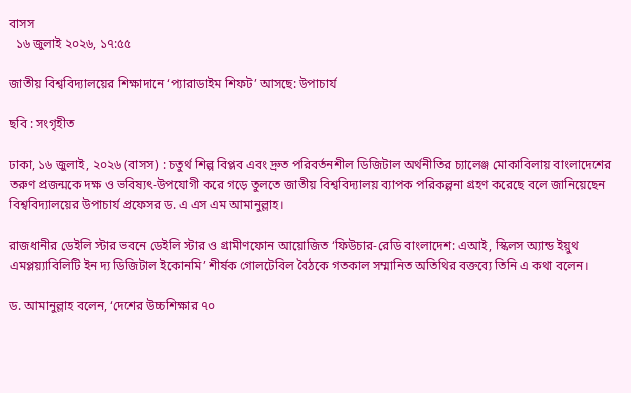বাসস
  ১৬ জুলাই ২০২৬, ১৭:৫৫

জাতীয় বিশ্ববিদ্যালয়ের শিক্ষাদানে ‘প্যারাডাইম শিফট’ আসছে: উপাচার্য

ছবি : সংগৃহীত

ঢাকা, ১৬ জুলাই, ২০২৬ (বাসস) : চতুর্থ শিল্প বিপ্লব এবং দ্রুত পরিবর্তনশীল ডিজিটাল অর্থনীতির চ্যালেঞ্জ মোকাবিলায় বাংলাদেশের তরুণ প্রজন্মকে দক্ষ ও ভবিষ্যৎ-উপযোগী করে গড়ে তুলতে জাতীয় বিশ্ববিদ্যালয় ব্যাপক পরিকল্পনা গ্রহণ করেছে বলে জানিয়েছেন বিশ্ববিদ্যালয়ের উপাচার্য প্রফেসর ড. এ এস এম আমানুল্লাহ।

রাজধানীর ডেইলি স্টার ভবনে ডেইলি স্টার ও গ্রামীণফোন আয়োজিত ‘ফিউচার-রেডি বাংলাদেশ: এআই, স্কিলস অ্যান্ড ইয়ুথ এমপ্লয়্যাবিলিটি ইন দ্য ডিজিটাল ইকোনমি’ শীর্ষক গোলটেবিল বৈঠকে গতকাল সম্মানিত অতিথির বক্তব্যে তিনি এ কথা বলেন।

ড. আমানুল্লাহ বলেন, ‘দেশের উচ্চশিক্ষার ৭০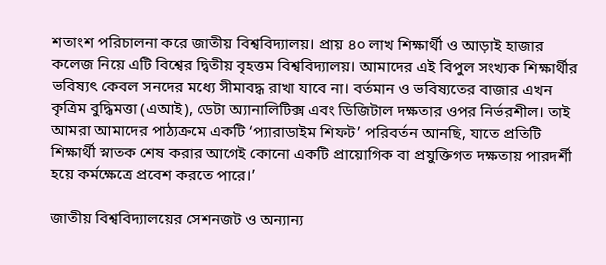শতাংশ পরিচালনা করে জাতীয় বিশ্ববিদ্যালয়। প্রায় ৪০ লাখ শিক্ষার্থী ও আড়াই হাজার কলেজ নিয়ে এটি বিশ্বের দ্বিতীয় বৃহত্তম বিশ্ববিদ্যালয়। আমাদের এই বিপুল সংখ্যক শিক্ষার্থীর ভবিষ্যৎ কেবল সনদের মধ্যে সীমাবদ্ধ রাখা যাবে না। বর্তমান ও ভবিষ্যতের বাজার এখন কৃত্রিম বুদ্ধিমত্তা (এআই), ডেটা অ্যানালিটিক্স এবং ডিজিটাল দক্ষতার ওপর নির্ভরশীল। তাই আমরা আমাদের পাঠ্যক্রমে একটি ‘প্যারাডাইম শিফট’ পরিবর্তন আনছি, যাতে প্রতিটি শিক্ষার্থী স্নাতক শেষ করার আগেই কোনো একটি প্রায়োগিক বা প্রযুক্তিগত দক্ষতায় পারদর্শী হয়ে কর্মক্ষেত্রে প্রবেশ করতে পারে।’

জাতীয় বিশ্ববিদ্যালয়ের সেশনজট ও অন্যান্য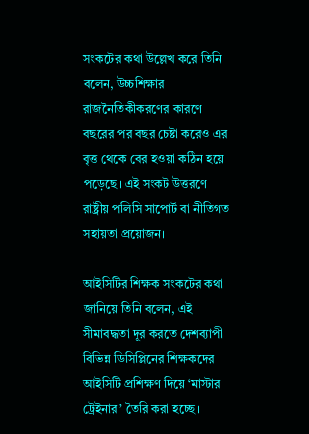সংকটের কথা উল্লেখ করে তিনি বলেন, উচ্চশিক্ষার রাজনৈতিকীকরণের কারণে বছরের পর বছর চেষ্টা করেও এর বৃত্ত থেকে বের হওয়া কঠিন হয়ে পড়েছে। এই সংকট উত্তরণে রাষ্ট্রীয় পলিসি সাপোর্ট বা নীতিগত সহায়তা প্রয়োজন।

আইসিটির শিক্ষক সংকটের কথা জানিয়ে তিনি বলেন, এই সীমাবদ্ধতা দূর করতে দেশব্যাপী বিভিন্ন ডিসিপ্লিনের শিক্ষকদের আইসিটি প্রশিক্ষণ দিয়ে ‘মাস্টার ট্রেইনার’ তৈরি করা হচ্ছে।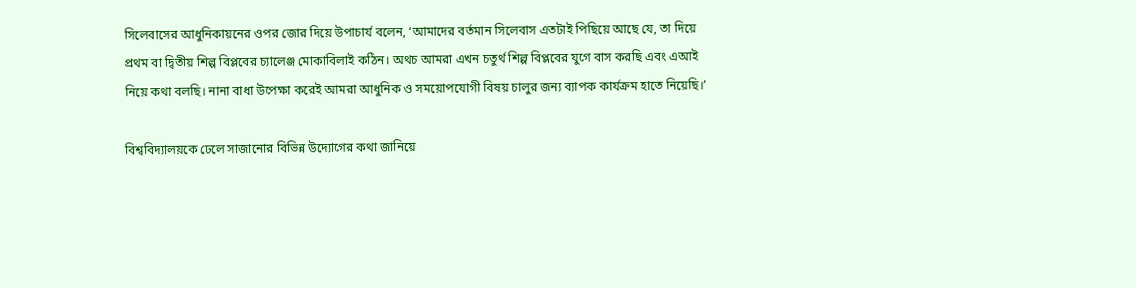সিলেবাসের আধুনিকায়নের ওপর জোর দিয়ে উপাচার্য বলেন, ‘আমাদের বর্তমান সিলেবাস এতটাই পিছিয়ে আছে যে, তা দিয়ে প্রথম বা দ্বিতীয় শিল্প বিপ্লবের চ্যালেঞ্জ মোকাবিলাই কঠিন। অথচ আমরা এখন চতুর্থ শিল্প বিপ্লবের যুগে বাস করছি এবং এআই নিয়ে কথা বলছি। নানা বাধা উপেক্ষা করেই আমরা আধুনিক ও সময়োপযোগী বিষয় চালুর জন্য ব্যাপক কার্যক্রম হাতে নিয়েছি।’

বিশ্ববিদ্যালয়কে ঢেলে সাজানোর বিভিন্ন উদ্যোগের কথা জানিয়ে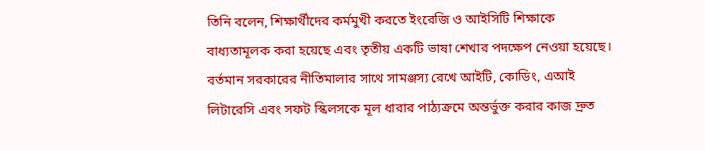তিনি বলেন, শিক্ষার্থীদের কর্মমুখী করতে ইংরেজি ও আইসিটি শিক্ষাকে বাধ্যতামূলক করা হয়েছে এবং তৃতীয় একটি ভাষা শেখার পদক্ষেপ নেওয়া হয়েছে। বর্তমান সরকারের নীতিমালার সাথে সামঞ্জস্য রেখে আইটি, কোডিং, এআই লিটারেসি এবং সফট স্কিলসকে মূল ধারার পাঠ্যক্রমে অন্তর্ভুক্ত করার কাজ দ্রুত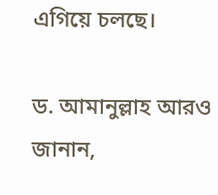এগিয়ে চলছে।

ড. আমানুল্লাহ আরও জানান,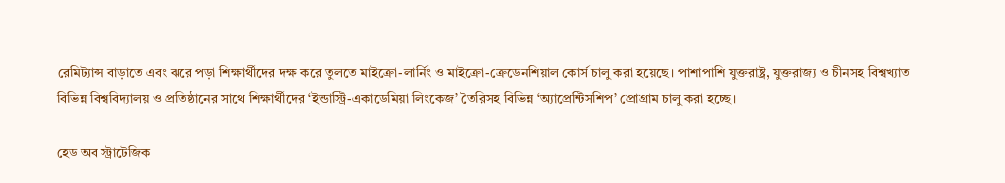রেমিট্যান্স বাড়াতে এবং ঝরে পড়া শিক্ষার্থীদের দক্ষ করে তুলতে মাইক্রো-লার্নিং ও মাইক্রো-ক্রেডেনশিয়াল কোর্স চালু করা হয়েছে। পাশাপাশি যুক্তরাষ্ট্র, যুক্তরাজ্য ও চীনসহ বিশ্বখ্যাত বিভিন্ন বিশ্ববিদ্যালয় ও প্রতিষ্ঠানের সাথে শিক্ষার্থীদের ‘ইন্ডাস্ট্রি-একাডেমিয়া লিংকেজ’ তৈরিসহ বিভিন্ন ‘অ্যাপ্রেন্টিসশিপ’ প্রোগ্রাম চালু করা হচ্ছে।

হেড অব স্ট্রাটেজিক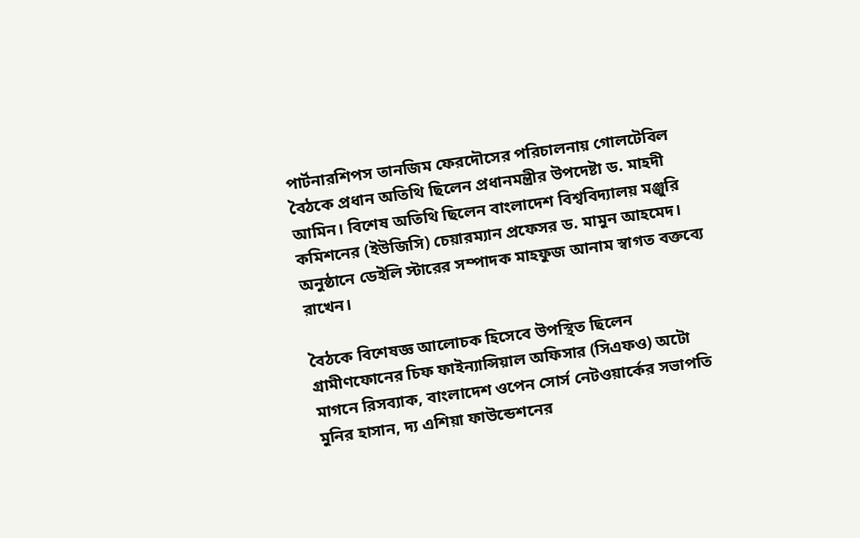পার্টনারশিপস তানজিম ফেরদৌসের পরিচালনায় গোলটেবিল বৈঠকে প্রধান অতিথি ছিলেন প্রধানমন্ত্রীর উপদেষ্টা ড. মাহদী আমিন। বিশেষ অতিথি ছিলেন বাংলাদেশ বিশ্ববিদ্যালয় মঞ্জুরি কমিশনের (ইউজিসি) চেয়ারম্যান প্রফেসর ড. মামুন আহমেদ। অনুষ্ঠানে ডেইলি স্টারের সম্পাদক মাহফুজ আনাম স্বাগত বক্তব্যে রাখেন।

বৈঠকে বিশেষজ্ঞ আলোচক হিসেবে উপস্থিত ছিলেন গ্রামীণফোনের চিফ ফাইন্যান্সিয়াল অফিসার (সিএফও) অটো মাগনে রিসব্যাক, বাংলাদেশ ওপেন সোর্স নেটওয়ার্কের সভাপতি মুনির হাসান, দ্য এশিয়া ফাউন্ডেশনের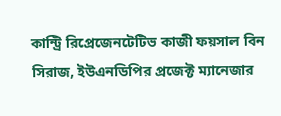কান্ট্রি রিপ্রেজেনটেটিভ কাজী ফয়সাল বিন সিরাজ, ইউএনডিপির প্রজেক্ট ম্যানেজার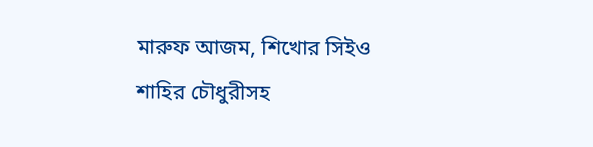মারুফ আজম, শিখোর সিইও শাহির চৌধুরীসহ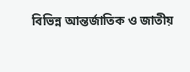বিভিন্ন আন্তর্জাতিক ও জাতীয়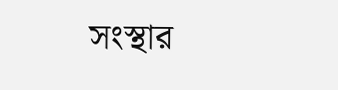সংস্থার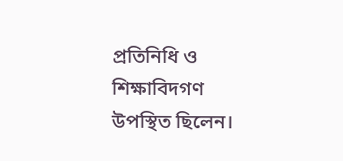প্রতিনিধি ও শিক্ষাবিদগণ উপস্থিত ছিলেন।